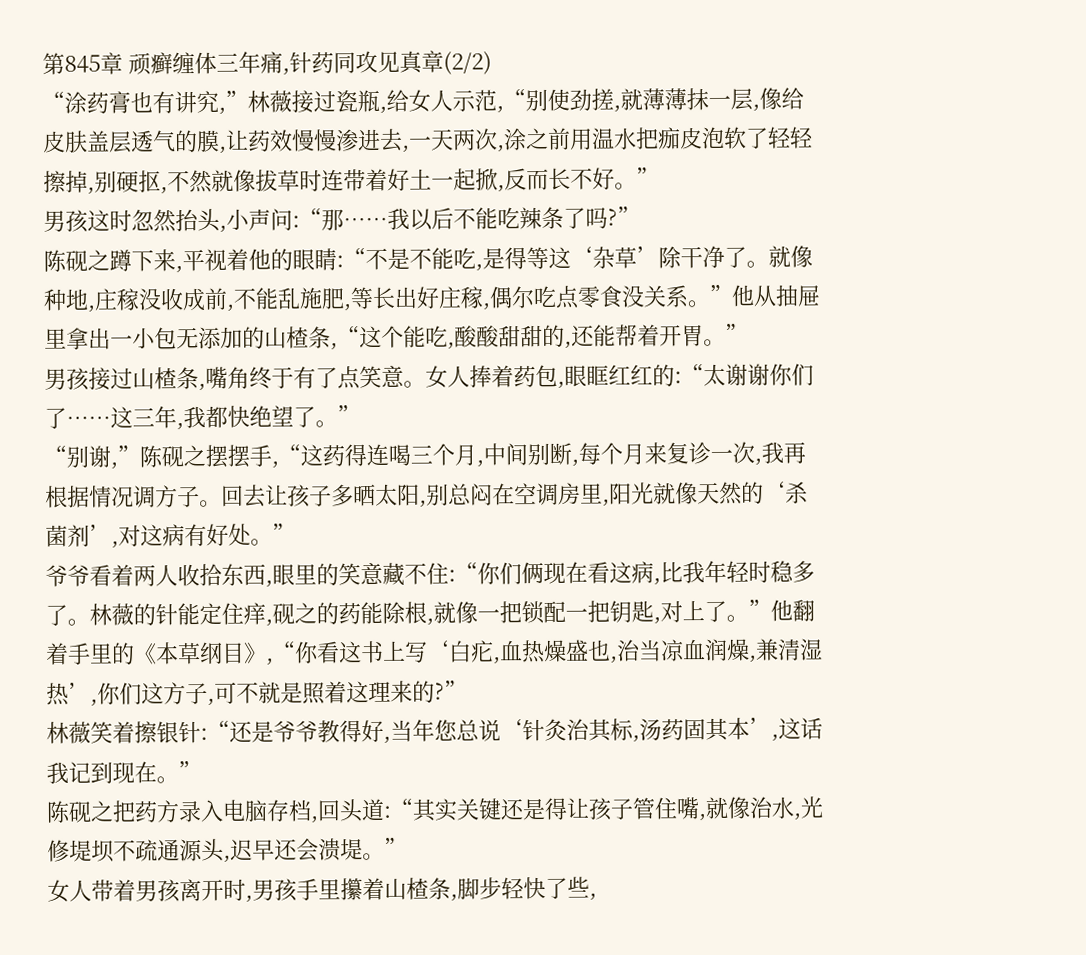第845章 顽癣缠体三年痛,针药同攻见真章(2/2)
“涂药膏也有讲究,”林薇接过瓷瓶,给女人示范,“别使劲搓,就薄薄抹一层,像给皮肤盖层透气的膜,让药效慢慢渗进去,一天两次,涂之前用温水把痂皮泡软了轻轻擦掉,别硬抠,不然就像拔草时连带着好土一起掀,反而长不好。”
男孩这时忽然抬头,小声问:“那……我以后不能吃辣条了吗?”
陈砚之蹲下来,平视着他的眼睛:“不是不能吃,是得等这‘杂草’除干净了。就像种地,庄稼没收成前,不能乱施肥,等长出好庄稼,偶尔吃点零食没关系。”他从抽屉里拿出一小包无添加的山楂条,“这个能吃,酸酸甜甜的,还能帮着开胃。”
男孩接过山楂条,嘴角终于有了点笑意。女人捧着药包,眼眶红红的:“太谢谢你们了……这三年,我都快绝望了。”
“别谢,”陈砚之摆摆手,“这药得连喝三个月,中间别断,每个月来复诊一次,我再根据情况调方子。回去让孩子多晒太阳,别总闷在空调房里,阳光就像天然的‘杀菌剂’,对这病有好处。”
爷爷看着两人收拾东西,眼里的笑意藏不住:“你们俩现在看这病,比我年轻时稳多了。林薇的针能定住痒,砚之的药能除根,就像一把锁配一把钥匙,对上了。”他翻着手里的《本草纲目》,“你看这书上写‘白疕,血热燥盛也,治当凉血润燥,兼清湿热’,你们这方子,可不就是照着这理来的?”
林薇笑着擦银针:“还是爷爷教得好,当年您总说‘针灸治其标,汤药固其本’,这话我记到现在。”
陈砚之把药方录入电脑存档,回头道:“其实关键还是得让孩子管住嘴,就像治水,光修堤坝不疏通源头,迟早还会溃堤。”
女人带着男孩离开时,男孩手里攥着山楂条,脚步轻快了些,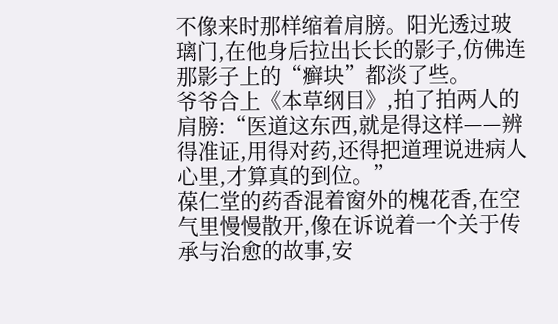不像来时那样缩着肩膀。阳光透过玻璃门,在他身后拉出长长的影子,仿佛连那影子上的“癣块”都淡了些。
爷爷合上《本草纲目》,拍了拍两人的肩膀:“医道这东西,就是得这样——辨得准证,用得对药,还得把道理说进病人心里,才算真的到位。”
葆仁堂的药香混着窗外的槐花香,在空气里慢慢散开,像在诉说着一个关于传承与治愈的故事,安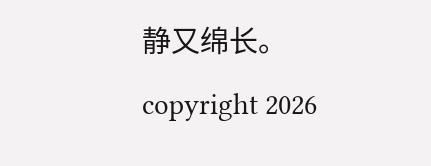静又绵长。
copyright 2026